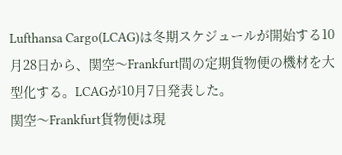Lufthansa Cargo(LCAG)は冬期スケジュールが開始する10月28日から、関空〜Frankfurt間の定期貨物便の機材を大型化する。LCAGが10月7日発表した。
関空〜Frankfurt貨物便は現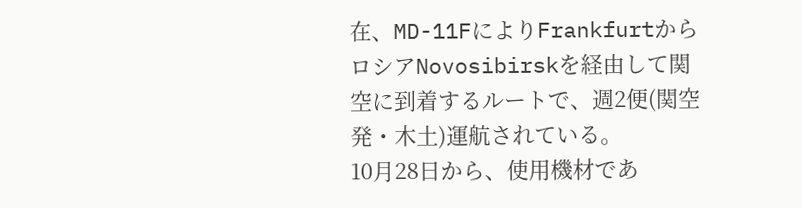在、MD-11FによりFrankfurtからロシアNovosibirskを経由して関空に到着するルートで、週2便(関空発・木土)運航されている。
10月28日から、使用機材であ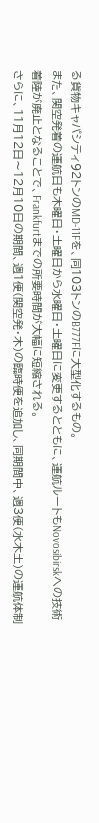る貨物キャパシティ92トンのMD-11Fを、同103トンのB777Fに大型化するもの。
また、関空発着の運航日も木曜日・土曜日から水曜日・土曜日に変更するとともに、運航ルートもNovosibirskへの技術着陸が廃止となることで、Frankfurtまでの所要時間が大幅に短縮される。
さらに、11月12日〜12月10日の期間、週1便(関空発・木)の臨時便を追加し、同期間中、週3便(水木土)の運航体制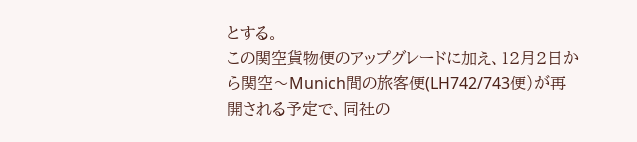とする。
この関空貨物便のアップグレードに加え、12月2日から関空〜Munich間の旅客便(LH742/743便)が再開される予定で、同社の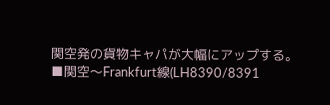関空発の貨物キャパが大幅にアップする。
■関空〜Frankfurt線(LH8390/8391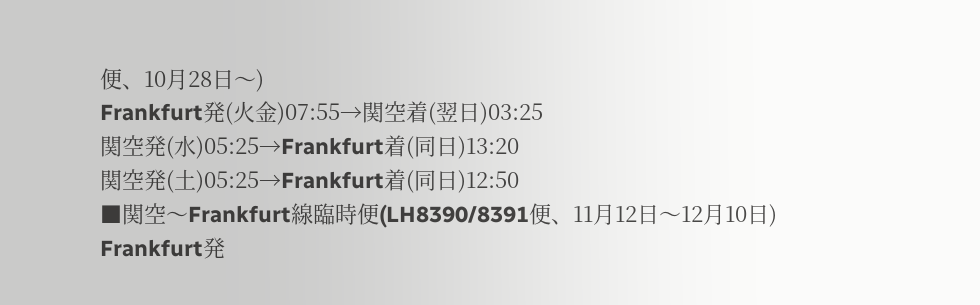便、10月28日〜)
Frankfurt発(火金)07:55→関空着(翌日)03:25
関空発(水)05:25→Frankfurt着(同日)13:20
関空発(土)05:25→Frankfurt着(同日)12:50
■関空〜Frankfurt線臨時便(LH8390/8391便、11月12日〜12月10日)
Frankfurt発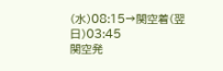(水)08:15→関空着(翌日)03:45
関空発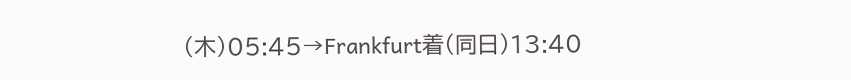(木)05:45→Frankfurt着(同日)13:40